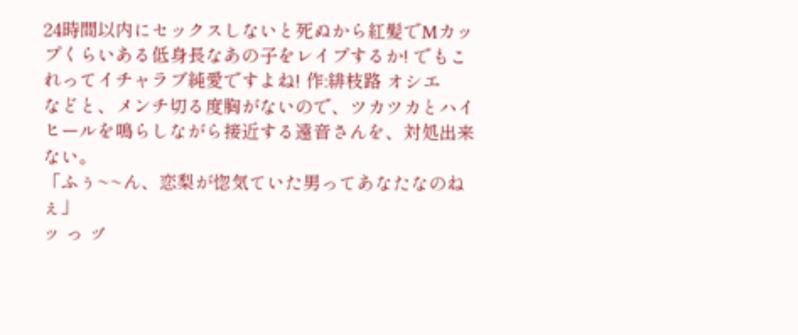24時間以内にセックスしないと死ぬから紅髪でMカップくらいある低身長なあの子をレイプするか! でもこれってイチャラブ純愛ですよね! 作:緋枝路 オシエ
などと、メンチ切る度胸がないので、ツカツカとハイヒールを鳴らしながら接近する遠音さんを、対処出来ない。
「ふぅ~~ん、恋梨が惚気ていた男ってあなたなのねぇ」
ッ っ ッ゙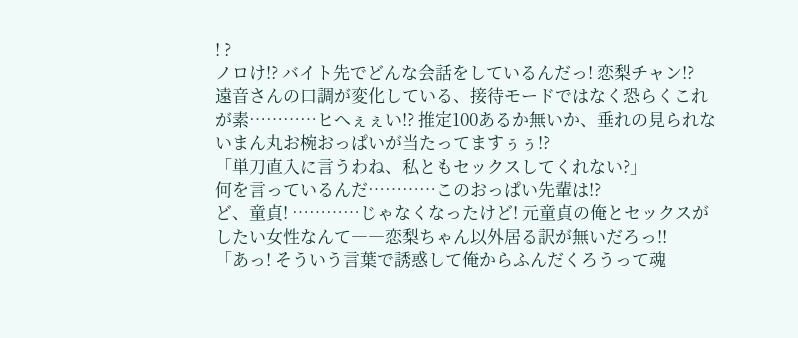! ?
ノロけ!? バイト先でどんな会話をしているんだっ! 恋梨チャン!?
遠音さんの口調が変化している、接待モードではなく恐らくこれが素…………ヒへぇぇい!? 推定100あるか無いか、垂れの見られないまん丸お椀おっぱいが当たってますぅぅ!?
「単刀直入に言うわね、私ともセックスしてくれない?」
何を言っているんだ…………このおっぱい先輩は!?
ど、童貞! …………じゃなくなったけど! 元童貞の俺とセックスがしたい女性なんて――恋梨ちゃん以外居る訳が無いだろっ!!
「あっ! そういう言葉で誘惑して俺からふんだくろうって魂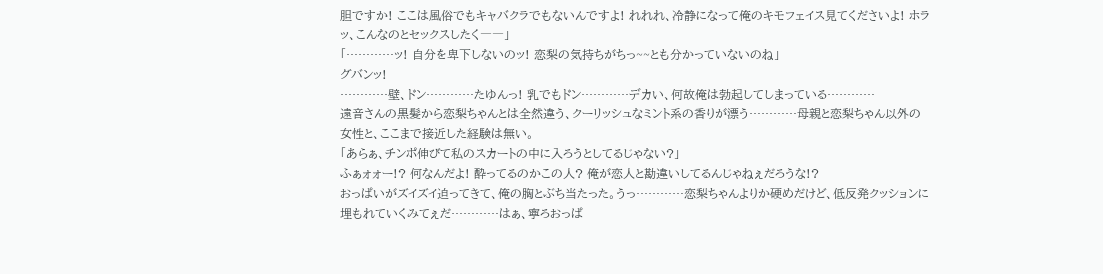胆ですか! ここは風俗でもキャバクラでもないんですよ! れれれ、冷静になって俺のキモフェイス見てくださいよ! ホラッ、こんなのとセックスしたく――」
「…………ッ! 自分を卑下しないのッ! 恋梨の気持ちがちっ~~とも分かっていないのね」
グバンッ!
…………壁、ドン…………たゆんっ! 乳でもドン…………デカい、何故俺は勃起してしまっている…………
遠音さんの黒髪から恋梨ちゃんとは全然違う、クーリッシュなミント系の香りが漂う…………母親と恋梨ちゃん以外の女性と、ここまで接近した経験は無い。
「あらぁ、チンポ伸びて私のスカートの中に入ろうとしてるじゃない?」
ふぁォォー!? 何なんだよ! 酔ってるのかこの人? 俺が恋人と勘違いしてるんじゃねぇだろうな!?
おっぱいがズイズイ迫ってきて、俺の胸とぶち当たった。うっ…………恋梨ちゃんよりか硬めだけど、低反発クッションに埋もれていくみてぇだ…………はぁ、寧ろおっぱ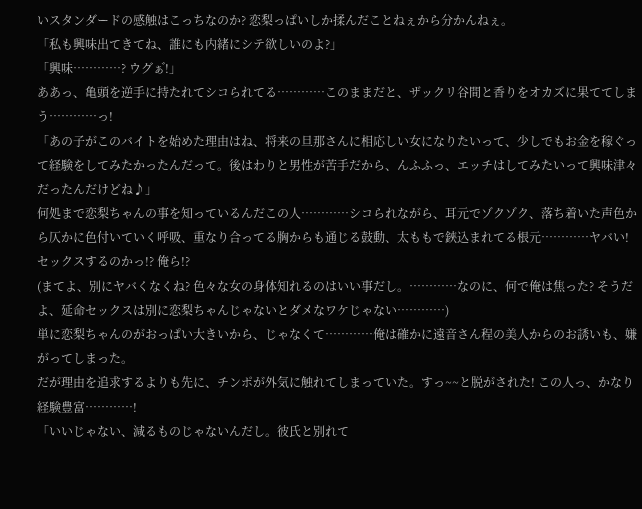いスタンダードの感触はこっちなのか? 恋梨っぱいしか揉んだことねぇから分かんねぇ。
「私も興味出てきてね、誰にも内緒にシテ欲しいのよ?」
「興味…………? ウグぁ゙!」
ああっ、亀頭を逆手に持たれてシコられてる…………このままだと、ザックリ谷間と香りをオカズに果ててしまう…………っ!
「あの子がこのバイトを始めた理由はね、将来の旦那さんに相応しい女になりたいって、少しでもお金を稼ぐって経験をしてみたかったんだって。後はわりと男性が苦手だから、んふふっ、エッチはしてみたいって興味津々だったんだけどね♪」
何処まで恋梨ちゃんの事を知っているんだこの人…………シコられながら、耳元でゾクゾク、落ち着いた声色から仄かに色付いていく呼吸、重なり合ってる胸からも通じる鼓動、太ももで鋏込まれてる根元…………ヤバい! セックスするのかっ!? 俺ら!?
(まてよ、別にヤバくなくね? 色々な女の身体知れるのはいい事だし。…………なのに、何で俺は焦った? そうだよ、延命セックスは別に恋梨ちゃんじゃないとダメなワケじゃない…………)
単に恋梨ちゃんのがおっぱい大きいから、じゃなくて…………俺は確かに遠音さん程の美人からのお誘いも、嫌がってしまった。
だが理由を追求するよりも先に、チンポが外気に触れてしまっていた。すっ~~と脱がされた! この人っ、かなり経験豊富…………!
「いいじゃない、減るものじゃないんだし。彼氏と別れて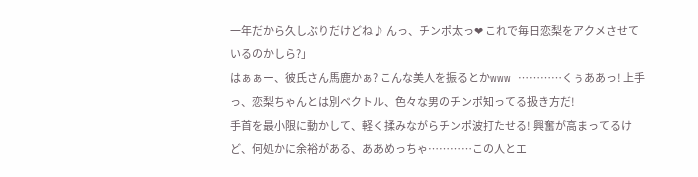一年だから久しぶりだけどね♪ んっ、チンポ太っ❤ これで毎日恋梨をアクメさせているのかしら?」
はぁぁー、彼氏さん馬鹿かぁ? こんな美人を振るとかwww …………くぅああっ! 上手っ、恋梨ちゃんとは別ベクトル、色々な男のチンポ知ってる扱き方だ!
手首を最小限に動かして、軽く揉みながらチンポ波打たせる! 興奮が高まってるけど、何処かに余裕がある、ああめっちゃ…………この人とエ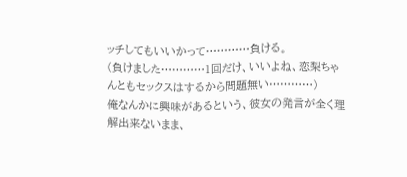ッチしてもいいかって…………負ける。
(負けました…………1回だけ、いいよね、恋梨ちゃんともセックスはするから問題無い…………)
俺なんかに興味があるという、彼女の発言が全く理解出来ないまま、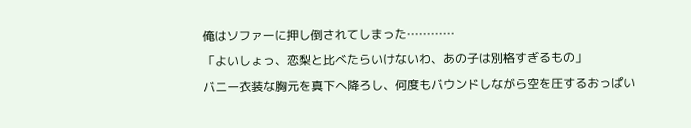俺はソファーに押し倒されてしまった…………
「よいしょっ、恋梨と比べたらいけないわ、あの子は別格すぎるもの」
バニー衣装な胸元を真下へ降ろし、何度もバウンドしながら空を圧するおっぱい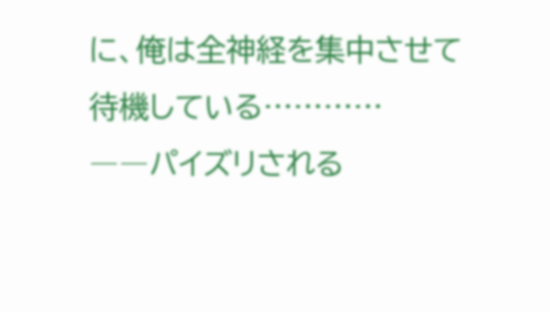に、俺は全神経を集中させて待機している…………
――パイズリされる